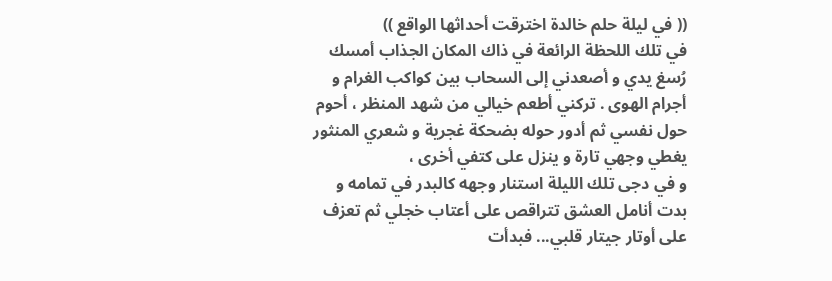(( في ليلة حلم خالدة اخترقت أحداثها الواقع ))
في تلك اللحظة الرائعة في ذاك المكان الجذاب أمسك رُسغ يدي و أصعدني إلى السحاب بين كواكب الغرام و أجرام الهوى . تركني أطعم خيالي من شهد المنظر ، أحوم حول نفسي ثم أدور حوله بضحكة غجرية و شعري المنثور يغطي وجهي تارة و ينزل على كتفي أخرى ،
و في دجى تلك الليلة استنار وجهه كالبدر في تمامه و بدت أنامل العشق تتراقص على أعتاب خجلي ثم تعزف على أوتار جيتار قلبي... فبدأت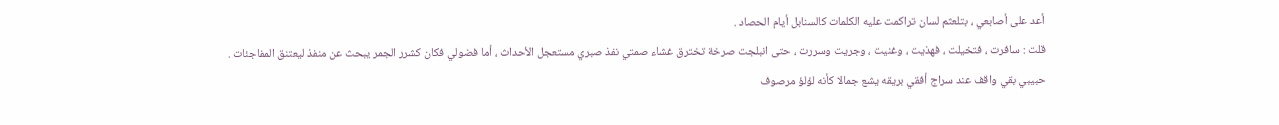أعد على أصابعي ، بتلعثم لسان تراكمت عليه الكلمات كالسنابل أيام الحصاد .
قلت : سافرت ، فتخيلت ، فهذيت ، وغنيت ، وجريت وسررت ، حتى انبلجت صرخة تخترق غشاء صمتي نفذ صبري مستعجل الأحداث ، أما فضولي فكان كشرر الجمر يبحث عن منفذ ليعتنق المفاجئات .
حبيبي بقي واقف عند سراج أفقي بريقه يشع جمالا كأنه لؤلؤ مرصوف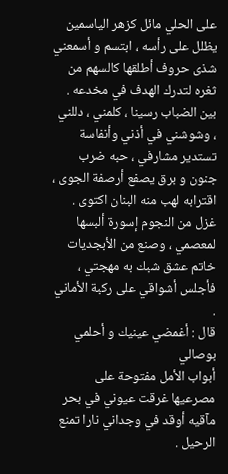على الحلي مائل كزهر الياسمين يظلل على رأسه ، ابتسم و أسمعني شذى حروف أطلقها كالسهم من ثغره لتدرك الهدف في مخدعه .
بين الضباب رسينا ، كلمني ، دللني ، وشوشني في أذني وأنفاسة تستدير مشارفي ، حبه ضرب جنون و برق يصفع أرصفة الجوى ، اقترابه لهب منه البنان اكتوى .
غزل من النجوم إسورة ألبسها لمعصمي ، وصنع من الأبجديات خاتم عشق شبك به مهجتي ، فأجلس أشواقي على ركبة الأماني .
قال : أغمضي عينيك و أحلمي بوصالي
أبواب الأمل مفتوحة على مصرعيها غرقت عيوني في بحر مآقيه أوقد في وجداني نارا تمنع الرحيل .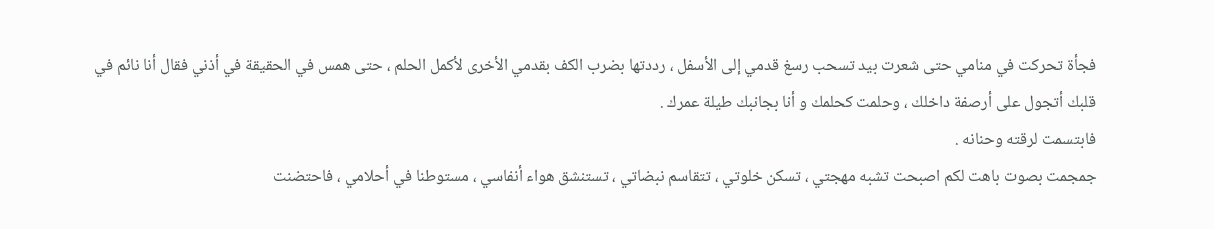فجأة تحركت في منامي حتى شعرت بيد تسحب رسغ قدمي إلى الأسفل ، رددتها بضرب الكف بقدمي الأخرى لأكمل الحلم ، حتى همس في الحقيقة في أذني فقال أنا نائم في قلبك أتجول على أرصفة داخلك ، وحلمت كحلمك و أنا بجانبك طيلة عمرك .
فابتسمت لرقته وحنانه .
جمجمت بصوت باهت لكم اصبحت تشبه مهجتي ، تسكن خلوتي ، تتقاسم نبضاتي ، تستنشق هواء أنفاسي ، مستوطنا في أحلامي ، فاحتضنت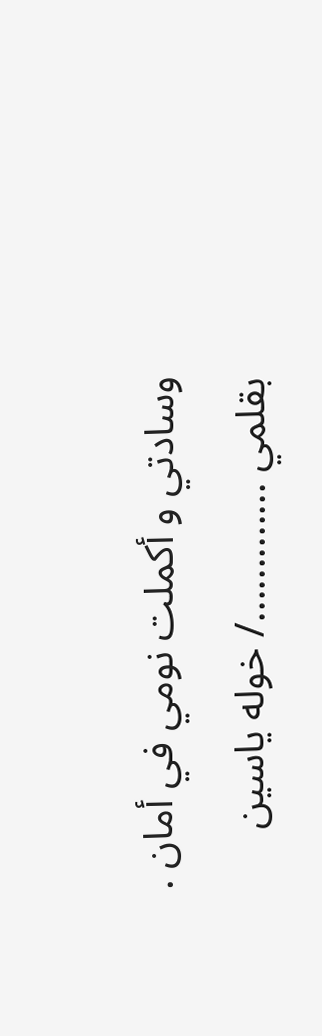وسادتي و أكملت نومي في أمان .
بقلمي ............./ خوله ياسين